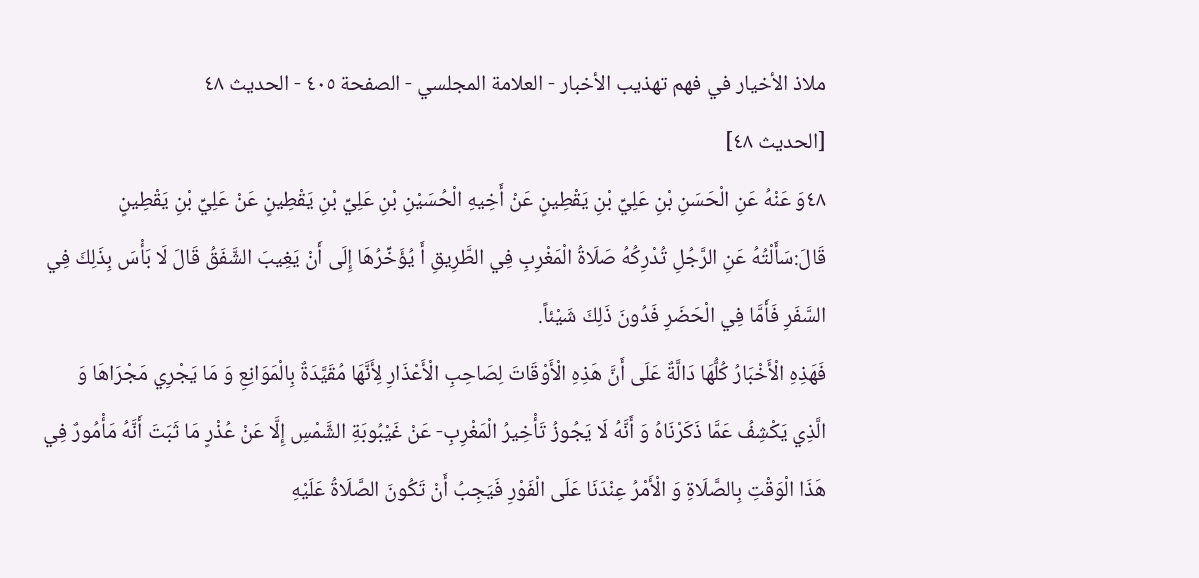ملاذ الأخيار في فهم تهذيب الأخبار - العلامة المجلسي - الصفحة ٤٠٥ - الحديث ٤٨
[الحديث ٤٨]
٤٨وَ عَنْهُ عَنِ الْحَسَنِ بْنِ عَلِيِّ بْنِ يَقْطِينٍ عَنْ أَخِيهِ الْحُسَيْنِ بْنِ عَلِيِّ بْنِ يَقْطِينٍ عَنْ عَلِيِّ بْنِ يَقْطِينٍ قَالَ:سَأَلْتُهُ عَنِ الرَّجُلِ تُدْرِكُهُ صَلَاةُ الْمَغْرِبِ فِي الطَّرِيقِ أَ يُؤَخِّرُهَا إِلَى أَنْ يَغِيبَ الشَّفَقُ قَالَ لَا بَأْسَ بِذَلِكَ فِي السَّفَرِ فَأَمَّا فِي الْحَضَرِ فَدُونَ ذَلِكَ شَيْئاً.
فَهَذِهِ الْأَخْبَارُ كُلُّهَا دَالَّةٌ عَلَى أَنَّ هَذِهِ الْأَوْقَاتَ لِصَاحِبِ الْأَعْذَارِ لِأَنَّهَا مُقَيَّدَةٌ بِالْمَوَانِعِ وَ مَا يَجْرِي مَجْرَاهَا وَ الَّذِي يَكْشِفُ عَمَّا ذَكَرْنَاهُ وَ أَنَّهُ لَا يَجُوزُ تَأْخِيرُ الْمَغْرِبِ- عَنْ غَيْبُوبَةِ الشَّمْسِ إِلَّا عَنْ عُذْرٍ مَا ثَبَتَ أَنَّهُ مَأْمُورٌ فِي هَذَا الْوَقْتِ بِالصَّلَاةِ وَ الْأَمْرُ عِنْدَنَا عَلَى الْفَوْرِ فَيَجِبُ أَنْ تَكُونَ الصَّلَاةُ عَلَيْهِ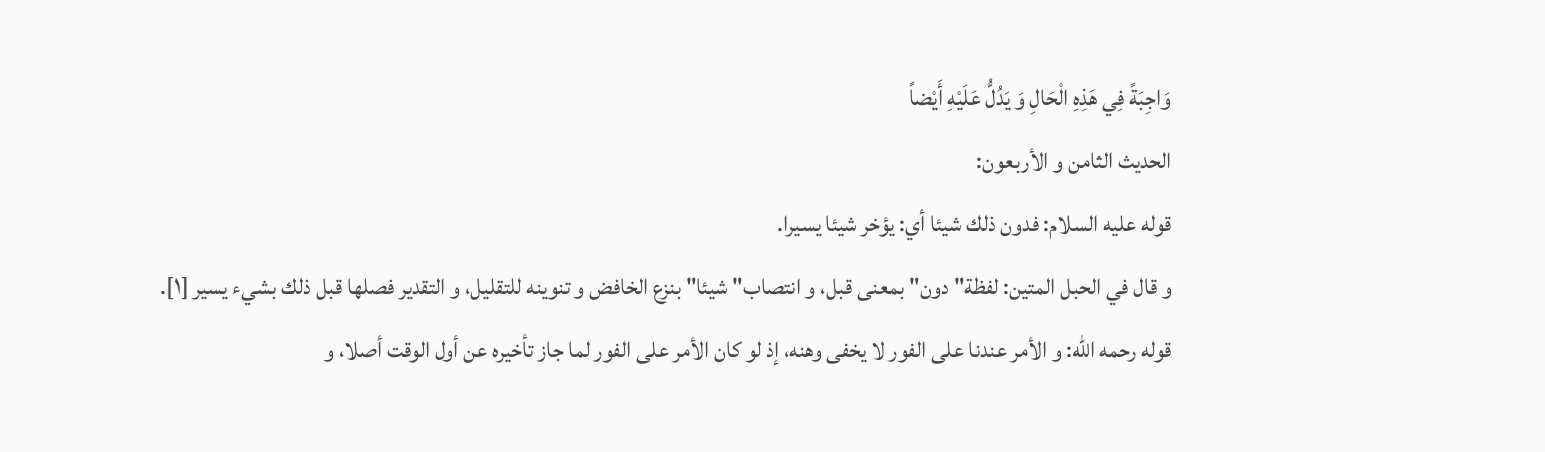وَاجِبَةً فِي هَذِهِ الْحَالِ وَ يَدُلُّ عَلَيْهِ أَيْضاً
الحديث الثامن و الأربعون:
قوله عليه السلام: فدون ذلك شيئا أي: يؤخر شيئا يسيرا.
و قال في الحبل المتين: لفظة" دون" بمعنى قبل، و انتصاب" شيئا" بنزع الخافض و تنوينه للتقليل، و التقدير فصلها قبل ذلك بشيء يسير [١].
قوله رحمه الله: و الأمر عندنا على الفور لا يخفى وهنه، إذ لو كان الأمر على الفور لما جاز تأخيره عن أول الوقت أصلا، و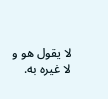لا يقول هو و لا غيره به.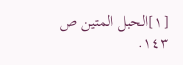[١]الحبل المتين ص ١٤٣.